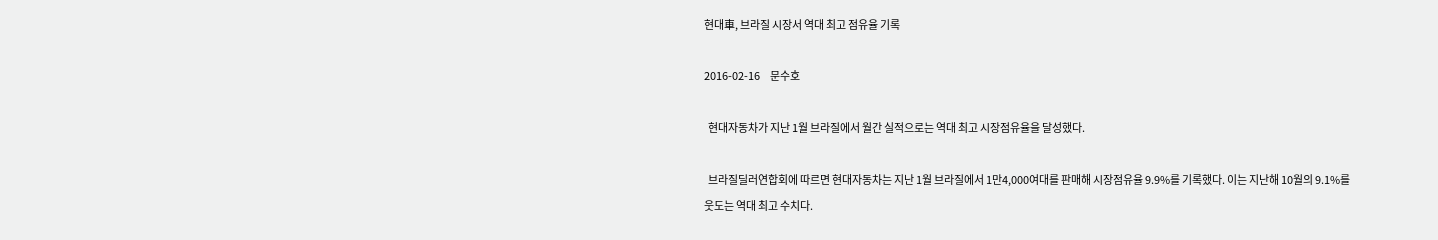현대車, 브라질 시장서 역대 최고 점유율 기록

2016-02-16     문수호

  현대자동차가 지난 1월 브라질에서 월간 실적으로는 역대 최고 시장점유율을 달성했다.

  브라질딜러연합회에 따르면 현대자동차는 지난 1월 브라질에서 1만4,000여대를 판매해 시장점유율 9.9%를 기록했다. 이는 지난해 10월의 9.1%를 웃도는 역대 최고 수치다.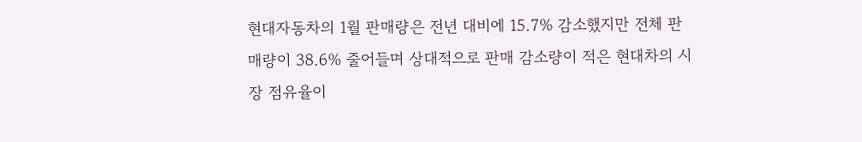현대자동차의 1월 판매량은 전년 대비에 15.7% 감소했지만 전체 판매량이 38.6% 줄어들며 상대적으로 판매 감소량이 적은 현대차의 시장 점유율이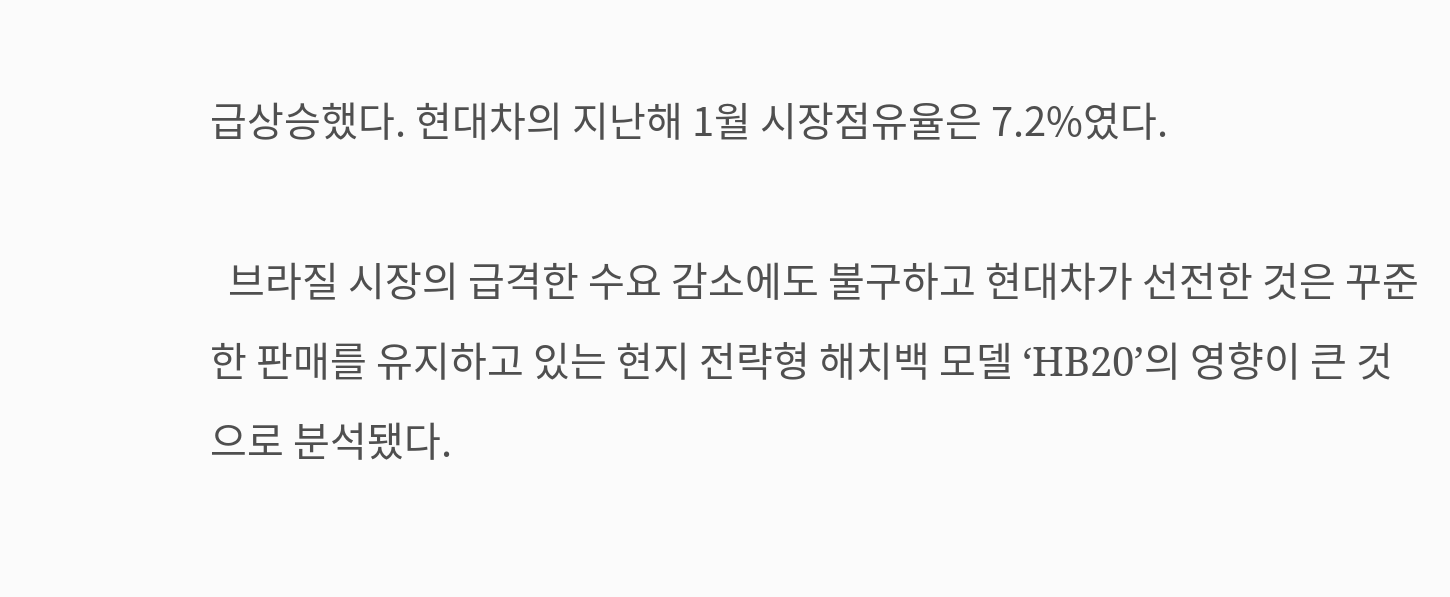급상승했다. 현대차의 지난해 1월 시장점유율은 7.2%였다.

  브라질 시장의 급격한 수요 감소에도 불구하고 현대차가 선전한 것은 꾸준한 판매를 유지하고 있는 현지 전략형 해치백 모델 ‘HB20’의 영향이 큰 것으로 분석됐다.